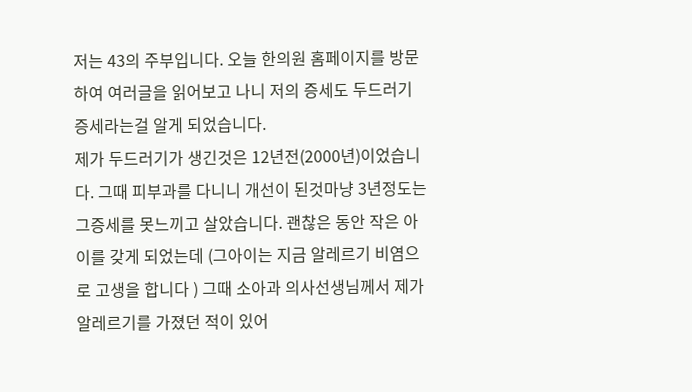저는 43의 주부입니다. 오늘 한의원 홈페이지를 방문하여 여러글을 읽어보고 나니 저의 증세도 두드러기증세라는걸 알게 되었습니다.
제가 두드러기가 생긴것은 12년전(2000년)이었습니다. 그때 피부과를 다니니 개선이 된것마냥 3년정도는 그증세를 못느끼고 살았습니다. 괜찮은 동안 작은 아이를 갖게 되었는데 (그아이는 지금 알레르기 비염으로 고생을 합니다 ) 그때 소아과 의사선생님께서 제가 알레르기를 가졌던 적이 있어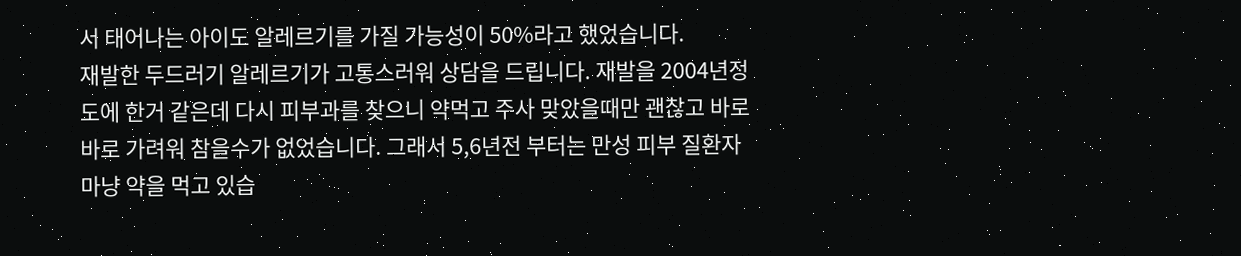서 태어나는 아이도 알레르기를 가질 가능성이 50%라고 했었습니다.
재발한 두드러기 알레르기가 고통스러워 상담을 드립니다. 재발을 2004년정도에 한거 같은데 다시 피부과를 찾으니 약먹고 주사 맞았을때만 괜찮고 바로 바로 가려워 참을수가 없었습니다. 그래서 5,6년전 부터는 만성 피부 질환자 마냥 약을 먹고 있습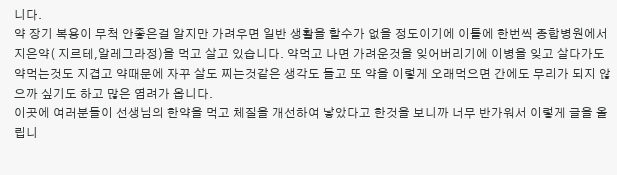니다.
약 장기 복용이 무척 안좋은걸 알지만 가려우면 일반 생활을 할수가 없을 정도이기에 이틀에 한번씩 종합병원에서 지은약( 지르테,알레그라정)을 먹고 살고 있습니다. 약먹고 나면 가려운것을 잊어버리기에 이병을 잊고 살다가도 약먹는것도 지겹고 약때문에 자꾸 살도 찌는것같은 생각도 들고 또 약을 이렇게 오래먹으면 간에도 무리가 되지 않으까 싶기도 하고 많은 염려가 옵니다.
이곳에 여러분들이 선생님의 한약을 먹고 체질을 개선하여 낳았다고 한것을 보니까 너무 반가워서 이렇게 글을 올립니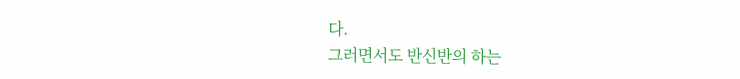다.
그러면서도 반신반의 하는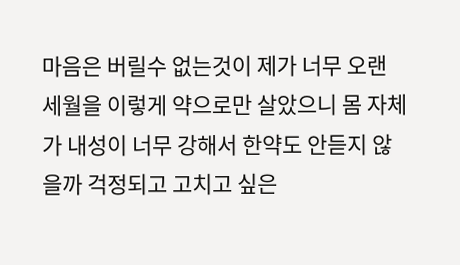마음은 버릴수 없는것이 제가 너무 오랜 세월을 이렇게 약으로만 살았으니 몸 자체가 내성이 너무 강해서 한약도 안듣지 않을까 걱정되고 고치고 싶은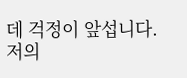데 걱정이 앞섭니다.
저의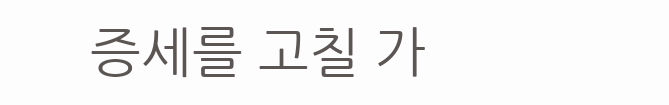증세를 고칠 가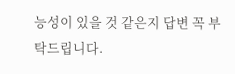능성이 있을 것 같은지 답변 꼭 부탁드립니다.